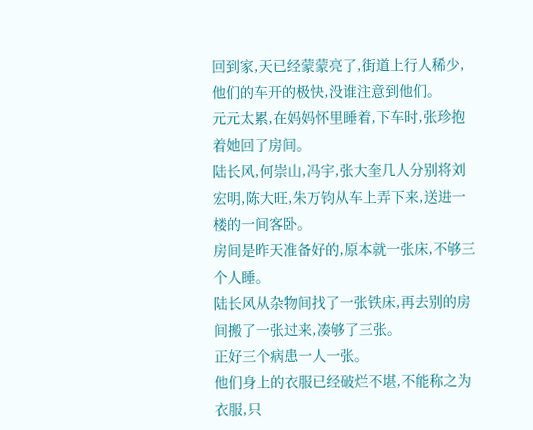回到家,天已经蒙蒙亮了,街道上行人稀少,他们的车开的极快,没谁注意到他们。
元元太累,在妈妈怀里睡着,下车时,张珍抱着她回了房间。
陆长风,何崇山,冯宇,张大奎几人分别将刘宏明,陈大旺,朱万钧从车上弄下来,送进一楼的一间客卧。
房间是昨天准备好的,原本就一张床,不够三个人睡。
陆长风从杂物间找了一张铁床,再去别的房间搬了一张过来,凑够了三张。
正好三个病患一人一张。
他们身上的衣服已经破烂不堪,不能称之为衣服,只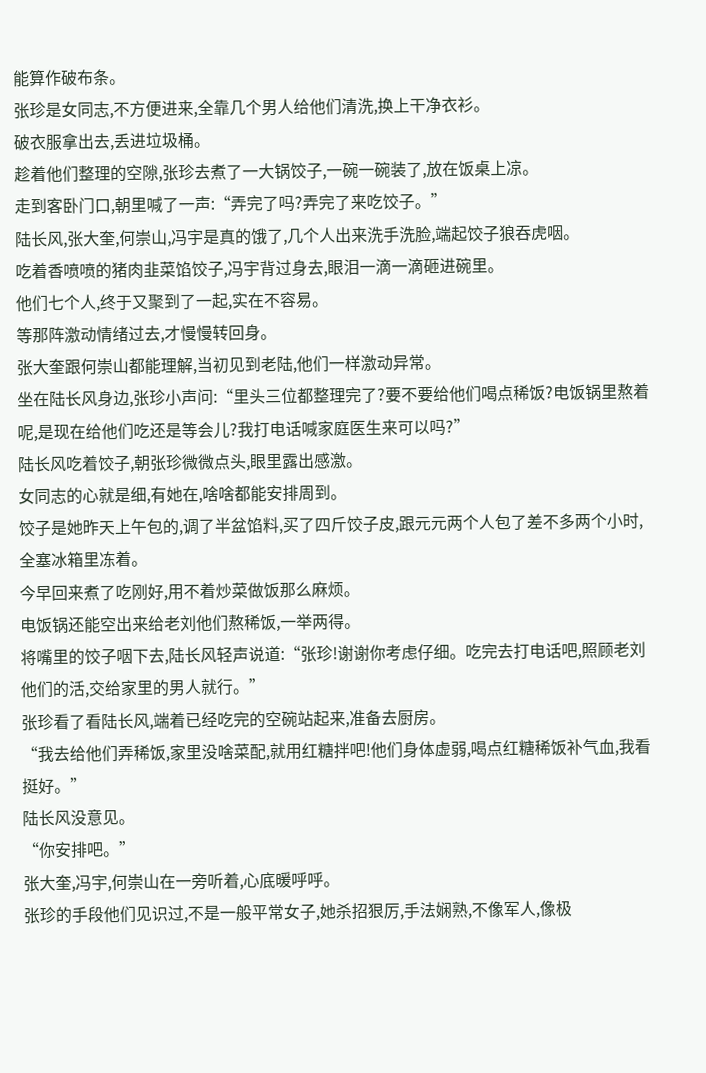能算作破布条。
张珍是女同志,不方便进来,全靠几个男人给他们清洗,换上干净衣衫。
破衣服拿出去,丢进垃圾桶。
趁着他们整理的空隙,张珍去煮了一大锅饺子,一碗一碗装了,放在饭桌上凉。
走到客卧门口,朝里喊了一声:“弄完了吗?弄完了来吃饺子。”
陆长风,张大奎,何崇山,冯宇是真的饿了,几个人出来洗手洗脸,端起饺子狼吞虎咽。
吃着香喷喷的猪肉韭菜馅饺子,冯宇背过身去,眼泪一滴一滴砸进碗里。
他们七个人,终于又聚到了一起,实在不容易。
等那阵激动情绪过去,才慢慢转回身。
张大奎跟何崇山都能理解,当初见到老陆,他们一样激动异常。
坐在陆长风身边,张珍小声问:“里头三位都整理完了?要不要给他们喝点稀饭?电饭锅里熬着呢,是现在给他们吃还是等会儿?我打电话喊家庭医生来可以吗?”
陆长风吃着饺子,朝张珍微微点头,眼里露出感激。
女同志的心就是细,有她在,啥啥都能安排周到。
饺子是她昨天上午包的,调了半盆馅料,买了四斤饺子皮,跟元元两个人包了差不多两个小时,全塞冰箱里冻着。
今早回来煮了吃刚好,用不着炒菜做饭那么麻烦。
电饭锅还能空出来给老刘他们熬稀饭,一举两得。
将嘴里的饺子咽下去,陆长风轻声说道:“张珍!谢谢你考虑仔细。吃完去打电话吧,照顾老刘他们的活,交给家里的男人就行。”
张珍看了看陆长风,端着已经吃完的空碗站起来,准备去厨房。
“我去给他们弄稀饭,家里没啥菜配,就用红糖拌吧!他们身体虚弱,喝点红糖稀饭补气血,我看挺好。”
陆长风没意见。
“你安排吧。”
张大奎,冯宇,何崇山在一旁听着,心底暖呼呼。
张珍的手段他们见识过,不是一般平常女子,她杀招狠厉,手法娴熟,不像军人,像极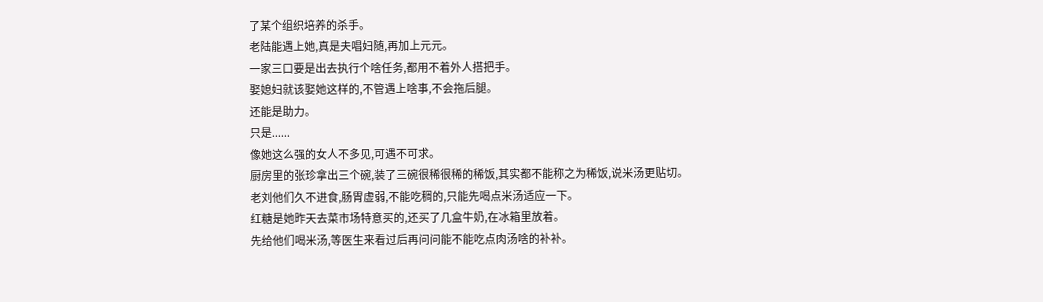了某个组织培养的杀手。
老陆能遇上她,真是夫唱妇随,再加上元元。
一家三口要是出去执行个啥任务,都用不着外人搭把手。
娶媳妇就该娶她这样的,不管遇上啥事,不会拖后腿。
还能是助力。
只是......
像她这么强的女人不多见,可遇不可求。
厨房里的张珍拿出三个碗,装了三碗很稀很稀的稀饭,其实都不能称之为稀饭,说米汤更贴切。
老刘他们久不进食,肠胃虚弱,不能吃稠的,只能先喝点米汤适应一下。
红糖是她昨天去菜市场特意买的,还买了几盒牛奶,在冰箱里放着。
先给他们喝米汤,等医生来看过后再问问能不能吃点肉汤啥的补补。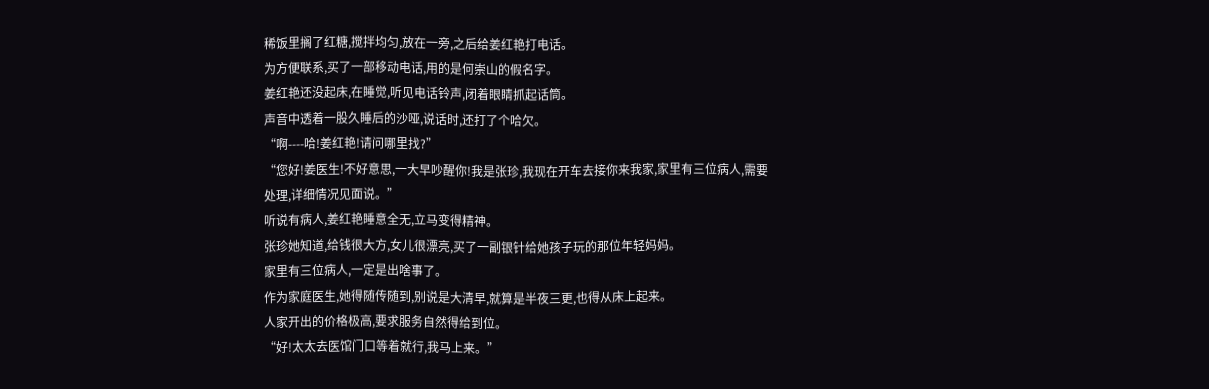稀饭里搁了红糖,搅拌均匀,放在一旁,之后给姜红艳打电话。
为方便联系,买了一部移动电话,用的是何崇山的假名字。
姜红艳还没起床,在睡觉,听见电话铃声,闭着眼睛抓起话筒。
声音中透着一股久睡后的沙哑,说话时,还打了个哈欠。
“啊----哈!姜红艳!请问哪里找?”
“您好!姜医生!不好意思,一大早吵醒你!我是张珍,我现在开车去接你来我家,家里有三位病人,需要处理,详细情况见面说。”
听说有病人,姜红艳睡意全无,立马变得精神。
张珍她知道,给钱很大方,女儿很漂亮,买了一副银针给她孩子玩的那位年轻妈妈。
家里有三位病人,一定是出啥事了。
作为家庭医生,她得随传随到,别说是大清早,就算是半夜三更,也得从床上起来。
人家开出的价格极高,要求服务自然得给到位。
“好!太太去医馆门口等着就行,我马上来。”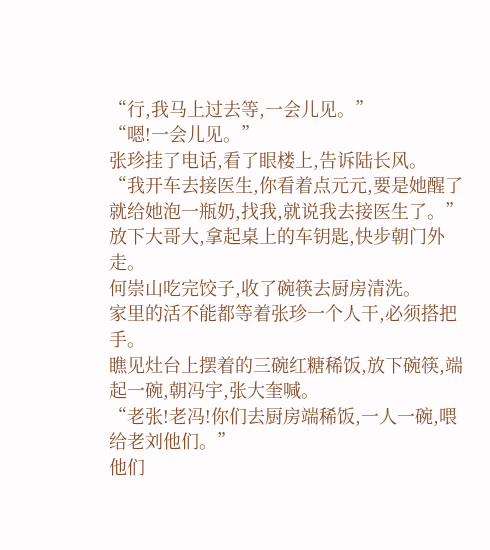“行,我马上过去等,一会儿见。”
“嗯!一会儿见。”
张珍挂了电话,看了眼楼上,告诉陆长风。
“我开车去接医生,你看着点元元,要是她醒了就给她泡一瓶奶,找我,就说我去接医生了。”
放下大哥大,拿起桌上的车钥匙,快步朝门外走。
何崇山吃完饺子,收了碗筷去厨房清洗。
家里的活不能都等着张珍一个人干,必须搭把手。
瞧见灶台上摆着的三碗红糖稀饭,放下碗筷,端起一碗,朝冯宇,张大奎喊。
“老张!老冯!你们去厨房端稀饭,一人一碗,喂给老刘他们。”
他们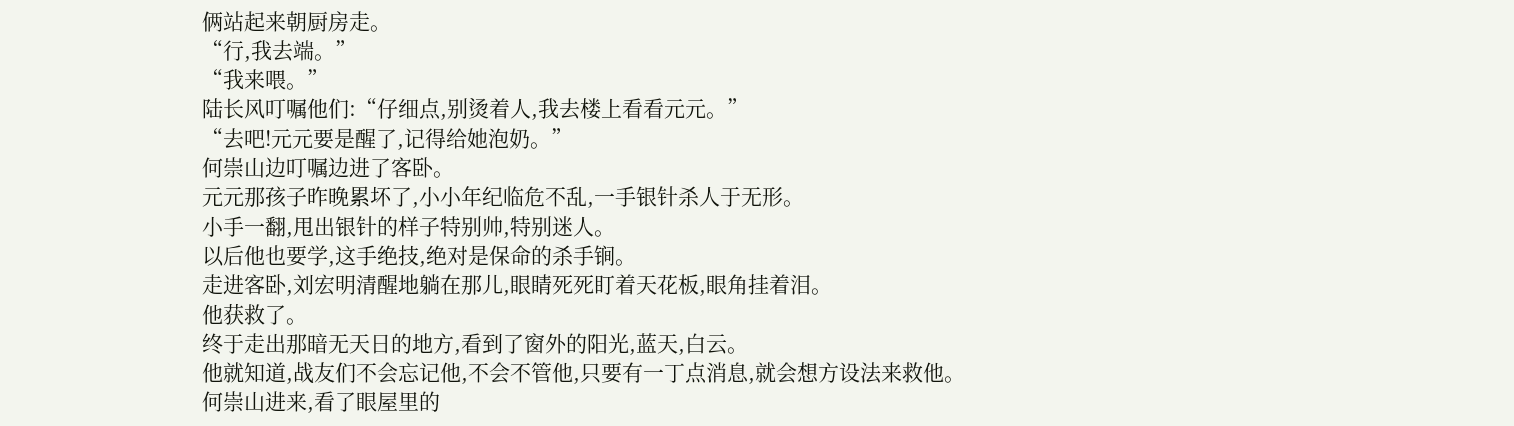俩站起来朝厨房走。
“行,我去端。”
“我来喂。”
陆长风叮嘱他们:“仔细点,别烫着人,我去楼上看看元元。”
“去吧!元元要是醒了,记得给她泡奶。”
何崇山边叮嘱边进了客卧。
元元那孩子昨晚累坏了,小小年纪临危不乱,一手银针杀人于无形。
小手一翻,甩出银针的样子特别帅,特别迷人。
以后他也要学,这手绝技,绝对是保命的杀手锏。
走进客卧,刘宏明清醒地躺在那儿,眼睛死死盯着天花板,眼角挂着泪。
他获救了。
终于走出那暗无天日的地方,看到了窗外的阳光,蓝天,白云。
他就知道,战友们不会忘记他,不会不管他,只要有一丁点消息,就会想方设法来救他。
何崇山进来,看了眼屋里的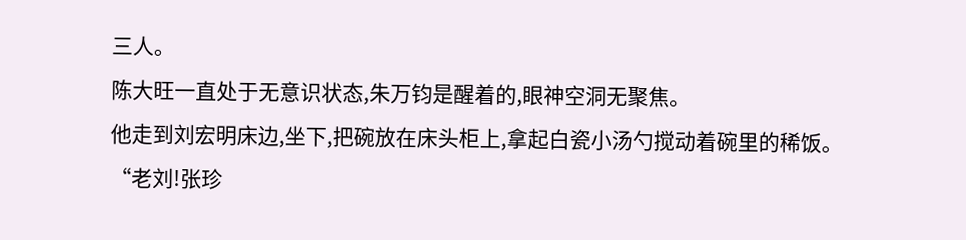三人。
陈大旺一直处于无意识状态,朱万钧是醒着的,眼神空洞无聚焦。
他走到刘宏明床边,坐下,把碗放在床头柜上,拿起白瓷小汤勺搅动着碗里的稀饭。
“老刘!张珍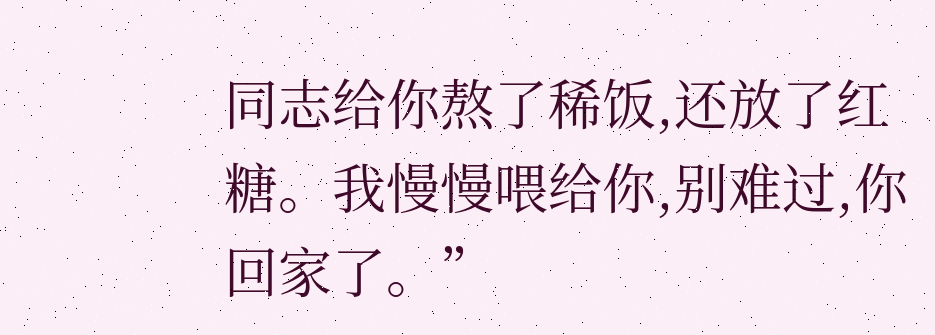同志给你熬了稀饭,还放了红糖。我慢慢喂给你,别难过,你回家了。”